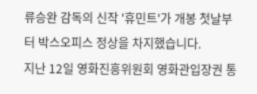류승완 감독의 신작 '휴민트'가 개봉 첫날부터 박스오피스 정상을 차지했습니다.
지난 12일 영화진흥위원회 영화관입장권 통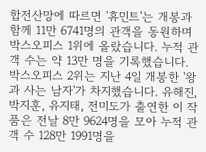합전산망에 따르면 '휴민트'는 개봉과 함께 11만 6741명의 관객을 동원하며 박스오피스 1위에 올랐습니다. 누적 관객 수는 약 13만 명을 기록했습니다.
박스오피스 2위는 지난 4일 개봉한 '왕과 사는 남자'가 차지했습니다. 유해진, 박지훈, 유지태, 전미도가 출연한 이 작품은 전날 8만 9624명을 모아 누적 관객 수 128만 1991명을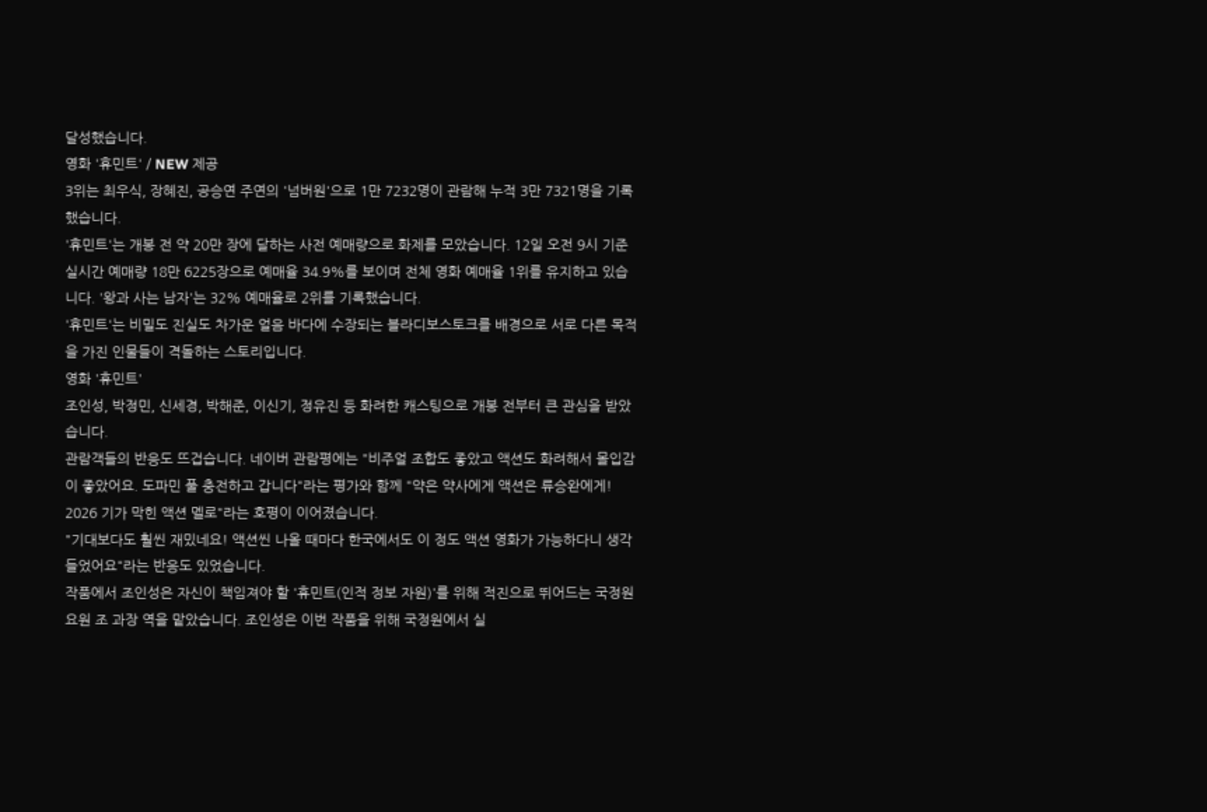달성했습니다.
영화 '휴민트' / NEW 제공
3위는 최우식, 장혜진, 공승연 주연의 '넘버원'으로 1만 7232명이 관람해 누적 3만 7321명을 기록했습니다.
'휴민트'는 개봉 전 약 20만 장에 달하는 사전 예매량으로 화제를 모았습니다. 12일 오전 9시 기준 실시간 예매량 18만 6225장으로 예매율 34.9%를 보이며 전체 영화 예매율 1위를 유지하고 있습니다. '왕과 사는 남자'는 32% 예매율로 2위를 기록했습니다.
'휴민트'는 비밀도 진실도 차가운 얼음 바다에 수장되는 블라디보스토크를 배경으로 서로 다른 목적을 가진 인물들이 격돌하는 스토리입니다.
영화 '휴민트'
조인성, 박정민, 신세경, 박해준, 이신기, 정유진 등 화려한 캐스팅으로 개봉 전부터 큰 관심을 받았습니다.
관람객들의 반응도 뜨겁습니다. 네이버 관람평에는 "비주얼 조합도 좋았고 액션도 화려해서 몰입감이 좋았어요. 도파민 풀 충전하고 갑니다"라는 평가와 함께 "약은 약사에게 액션은 류승완에게! 2026 기가 막힌 액션 멜로"라는 호평이 이어졌습니다.
"기대보다도 훨씬 재밌네요! 액션씬 나올 때마다 한국에서도 이 정도 액션 영화가 가능하다니 생각 들었어요"라는 반응도 있었습니다.
작품에서 조인성은 자신이 책임져야 할 '휴민트(인적 정보 자원)'를 위해 적진으로 뛰어드는 국정원 요원 조 과장 역을 맡았습니다. 조인성은 이번 작품을 위해 국정원에서 실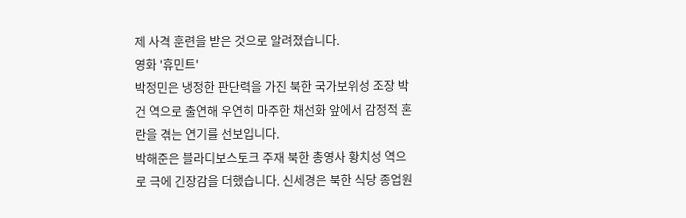제 사격 훈련을 받은 것으로 알려졌습니다.
영화 '휴민트'
박정민은 냉정한 판단력을 가진 북한 국가보위성 조장 박건 역으로 출연해 우연히 마주한 채선화 앞에서 감정적 혼란을 겪는 연기를 선보입니다.
박해준은 블라디보스토크 주재 북한 총영사 황치성 역으로 극에 긴장감을 더했습니다. 신세경은 북한 식당 종업원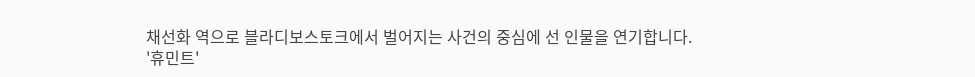채선화 역으로 블라디보스토크에서 벌어지는 사건의 중심에 선 인물을 연기합니다.
'휴민트'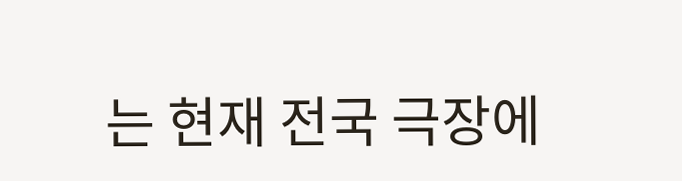는 현재 전국 극장에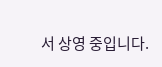서 상영 중입니다.